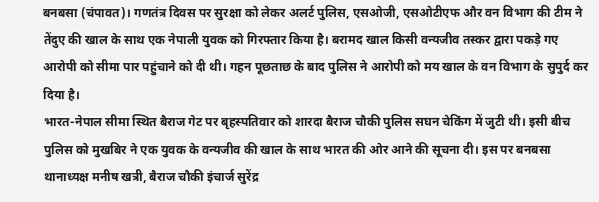बनबसा (चंपावत)। गणतंत्र दिवस पर सुरक्षा को लेकर अलर्ट पुलिस, एसओजी, एसओटीएफ और वन विभाग की टीम ने तेंदुए की खाल के साथ एक नेपाली युवक को गिरफ्तार किया है। बरामद खाल किसी वन्यजीव तस्कर द्वारा पकड़े गए आरोपी को सीमा पार पहुंचाने को दी थी। गहन पूछताछ के बाद पुलिस ने आरोपी को मय खाल के वन विभाग के सुपुर्द कर दिया है।
भारत-नेपाल सीमा स्थित बैराज गेट पर बृहस्पतिवार को शारदा बैराज चौकी पुलिस सघन चेकिंग में जुटी थी। इसी बीच पुलिस को मुखबिर ने एक युवक के वन्यजीव की खाल के साथ भारत की ओर आने की सूचना दी। इस पर बनबसा थानाध्यक्ष मनीष खत्री, बैराज चौकी इंचार्ज सुरेंद्र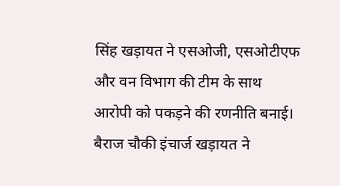सिंह खड़ायत ने एसओजी, एसओटीएफ और वन विभाग की टीम के साथ आरोपी को पकड़ने की रणनीति बनाई। बैराज चौकी इंचार्ज खड़ायत ने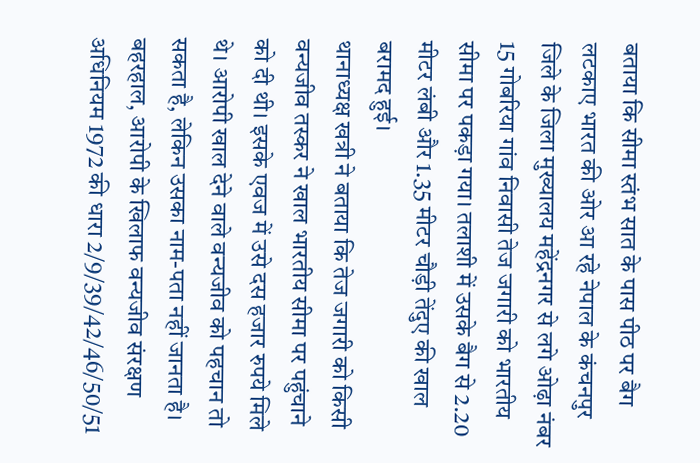बताया कि सीमा स्तंभ सात के पास पीठ पर बैग लटकाए भारत की ओर आ रहे नेपाल के कंचनपुर जिले के जिला मुख्यालय महेंद्रनगर से लगे ओढ़ा नंबर 15 गोबरिया गांव निवासी तेज जगारी को भारतीय सीमा पर पकड़ा गया। तलाशी में उसके बैग से 2.20 मीटर लंबी और 1.35 मीटर चौड़ी तेंदुए की खाल बरामद हुई।
थानाध्यक्ष खत्री ने बताया कि तेज जगारी को किसी वन्यजीव तस्कर ने खाल भारतीय सीमा पर पहुंचाने को दी थी। इसके एवज में उसे दस हजार रुपये मिले थे। आरोपी खाल देने वाले वन्यजीव को पहचान तो सकता है, लेकिन उसका नाम-पता नहीं जानता है। बहरहाल, आरोपी के खिलाफ वन्यजीव संरक्षण अधिनियम 1972 की धारा 2/9/39/42/46/50/51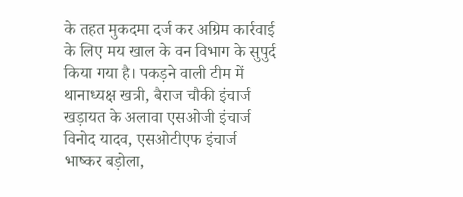के तहत मुकदमा दर्ज कर अग्रिम कार्रवाई के लिए मय खाल के वन विभाग के सुपुर्द किया गया है। पकड़ने वाली टीम में थानाध्यक्ष खत्री, बैराज चौकी इंचार्ज खड़ायत के अलावा एसओजी इंचार्ज विनोद यादव, एसओटीएफ इंचार्ज भाष्कर बड़ोला,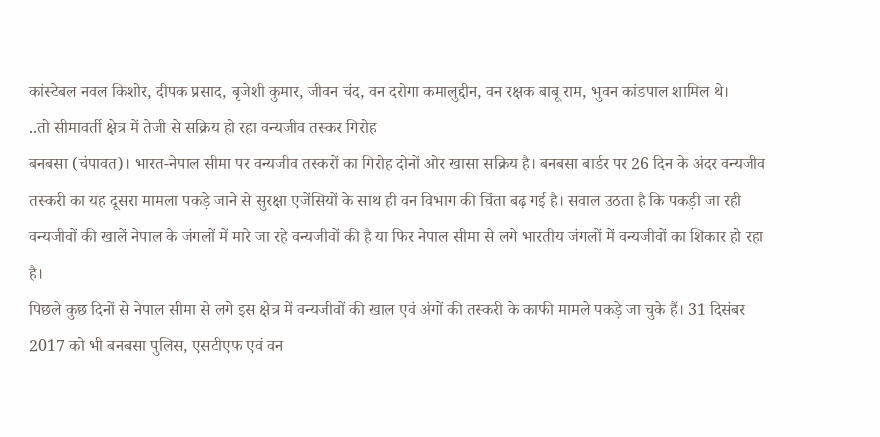कांस्टेबल नवल किशोर, दीपक प्रसाद, बृजेशी कुमार, जीवन चंद, वन दरोगा कमालुद्दीन, वन रक्षक बाबू राम, भुवन कांडपाल शामिल थे।
..तो सीमावर्ती क्षेत्र में तेजी से सक्रिय हो रहा वन्यजीव तस्कर गिरोह
बनबसा (चंपावत)। भारत-नेपाल सीमा पर वन्यजीव तस्करों का गिरोह दोनों ओर खासा सक्रिय है। बनबसा बार्डर पर 26 दिन के अंदर वन्यजीव तस्करी का यह दूसरा मामला पकड़े जाने से सुरक्षा एजेंसियों के साथ ही वन विभाग की चिंता बढ़ गई है। सवाल उठता है कि पकड़ी जा रही वन्यजीवों की खालें नेपाल के जंगलों में मारे जा रहे वन्यजीवों की है या फिर नेपाल सीमा से लगे भारतीय जंगलों में वन्यजीवों का शिकार हो रहा है।
पिछले कुछ दिनों से नेपाल सीमा से लगे इस क्षेत्र में वन्यजीवों की खाल एवं अंगों की तस्करी के काफी मामले पकड़े जा चुके हैं। 31 दिसंबर 2017 को भी बनबसा पुलिस, एसटीएफ एवं वन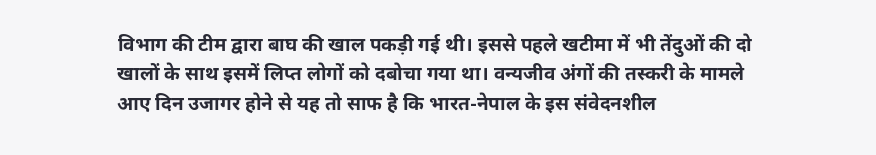विभाग की टीम द्वारा बाघ की खाल पकड़ी गई थी। इससे पहले खटीमा में भी तेंदुओं की दो खालों के साथ इसमें लिप्त लोगों को दबोचा गया था। वन्यजीव अंगों की तस्करी के मामले आए दिन उजागर होने से यह तो साफ है कि भारत-नेपाल के इस संवेदनशील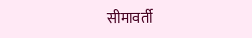सीमावर्ती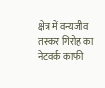क्षेत्र में वन्यजीव तस्कर गिरोह का नेटवर्क काफी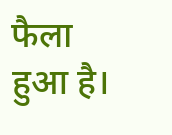फैला हुआ है।